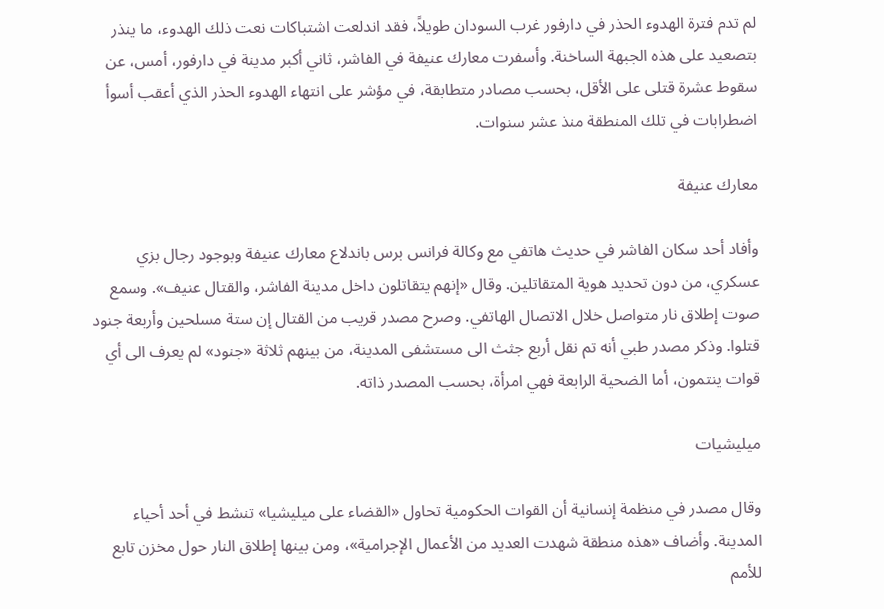لم تدم فترة الهدوء الحذر في دارفور غرب السودان طويلاً، فقد اندلعت اشتباكات نعت ذلك الهدوء، ما ينذر بتصعيد على هذه الجبهة الساخنة. وأسفرت معارك عنيفة في الفاشر، ثاني أكبر مدينة في دارفور، أمس، عن سقوط عشرة قتلى على الأقل، بحسب مصادر متطابقة، في مؤشر على انتهاء الهدوء الحذر الذي أعقب أسوأ اضطرابات في تلك المنطقة منذ عشر سنوات.

معارك عنيفة

وأفاد أحد سكان الفاشر في حديث هاتفي مع وكالة فرانس برس باندلاع معارك عنيفة وبوجود رجال بزي عسكري، من دون تحديد هوية المتقاتلين. وقال «إنهم يتقاتلون داخل مدينة الفاشر، والقتال عنيف». وسمع صوت إطلاق نار متواصل خلال الاتصال الهاتفي. وصرح مصدر قريب من القتال إن ستة مسلحين وأربعة جنود قتلوا. وذكر مصدر طبي أنه تم نقل أربع جثث الى مستشفى المدينة، من بينهم ثلاثة «جنود» لم يعرف الى أي قوات ينتمون، أما الضحية الرابعة فهي امرأة، بحسب المصدر ذاته.

ميليشيات

وقال مصدر في منظمة إنسانية أن القوات الحكومية تحاول «القضاء على ميليشيا» تنشط في أحد أحياء المدينة. وأضاف «هذه منطقة شهدت العديد من الأعمال الإجرامية»، ومن بينها إطلاق النار حول مخزن تابع للأمم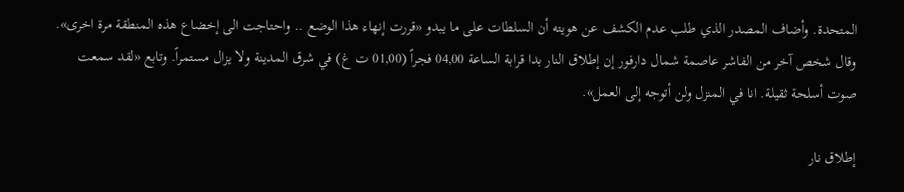المتحدة. وأضاف المصدر الذي طلب عدم الكشف عن هويته أن السلطات على ما يبدو «قررت إنهاء هذا الوضع .. واحتاجت الى إخضاع هذه المنطقة مرة اخرى». وقال شخص آخر من الفاشر عاصمة شمال دارفور إن إطلاق النار بدا قرابة الساعة 04,00 فجراً (01,00 ت غ) في شرق المدينة ولا يزال مستمراً. وتابع «لقد سمعت صوت أسلحة ثقيلة. انا في المنزل ولن أتوجه إلى العمل».

إطلاق نار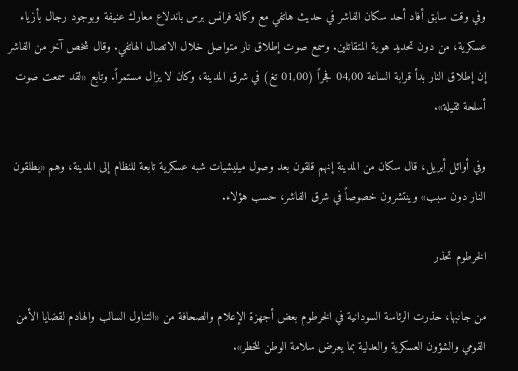وفي وقت سابق أفاد أحد سكان الفاشر في حديث هاتفي مع وكالة فرانس برس باندلاع معارك عنيفة وبوجود رجال بأزياء عسكرية، من دون تحديد هوية المتقاتلين. وسمع صوت إطلاق نار متواصل خلال الاتصال الهاتفي. وقال شخص آخر من الفاشر إن إطلاق النار بدأ قرابة الساعة 04,00 فجراً (01,00 تغ) في شرق المدينة، وكان لا يزال مستمراً. وتابع «لقد سمعت صوت أسلحة ثقيلة».

وفي أوائل أبريل، قال سكان من المدينة إنهم قلقون بعد وصول ميليشيات شبه عسكرية تابعة للنظام إلى المدينة، وهم «يطلقون النار دون سبب» وينتشرون خصوصاً في شرق الفاشر، حسب هؤلاء.

الخرطوم تحذر

من جانبها، حذرت الرئاسة السودانية في الخرطوم بعض أجهزة الإعلام والصحافة من «التناول السالب والهادم لقضايا الأمن القومي والشؤون العسكرية والعدلية بما يعرض سلامة الوطن للخطر».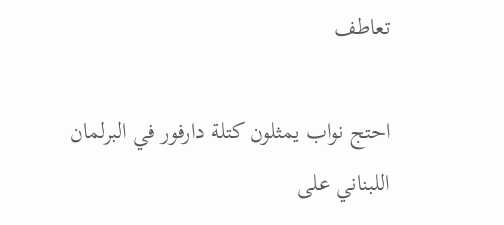تعاطف

احتج نواب يمثلون كتلة دارفور في البرلمان اللبناني على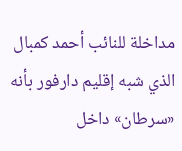مداخلة للنائب أحمد كمبال الذي شبه إقليم دارفور بأنه «سرطان» داخل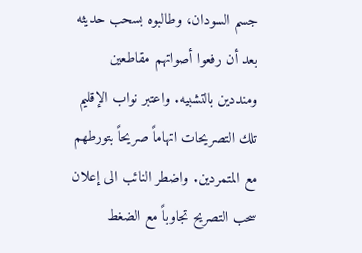جسم السودان، وطالبوه بسحب حديثه بعد أن رفعوا أصواتهم مقاطعين ومنددين بالتشبيه. واعتبر نواب الإقليم تلك التصريحات اتهاماً صريحاً بتورطهم مع المتمردين. واضطر النائب الى إعلان سحب التصريح تجاوباً مع الضغط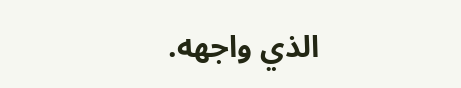الذي واجهه.